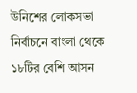উনিশের লোকসভা নির্বাচনে বাংলা থেকে ১৮টির বেশি আসন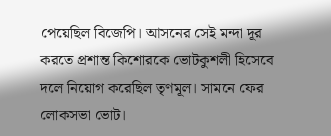পেয়েছিল বিজেপি। আসনের সেই মন্দা দূর করতে প্রশান্ত কিশোরকে ভোটকুশলী হিসেবে দলে নিয়োগ করেছিল তৃণমূল। সামনে ফের লোকসভা ভোট।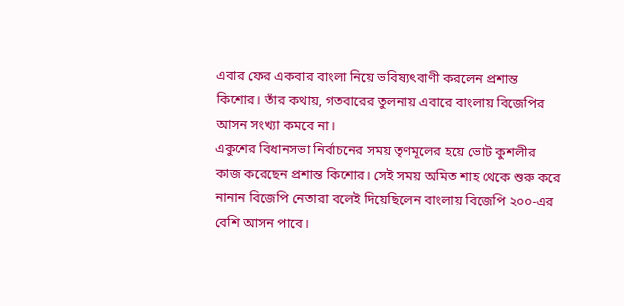এবার ফের একবার বাংলা নিয়ে ভবিষ্যৎবাণী করলেন প্রশান্ত কিশোর। তাঁর কথায়, গতবারের তুলনায় এবারে বাংলায় বিজেপির আসন সংখ্যা কমবে না।
একুশের বিধানসভা নির্বাচনের সময় তৃণমূলের হয়ে ভোট কুশলীর কাজ করেছেন প্রশান্ত কিশোর। সেই সময় অমিত শাহ থেকে শুরু করে নানান বিজেপি নেতারা বলেই দিয়েছিলেন বাংলায় বিজেপি ২০০-এর বেশি আসন পাবে।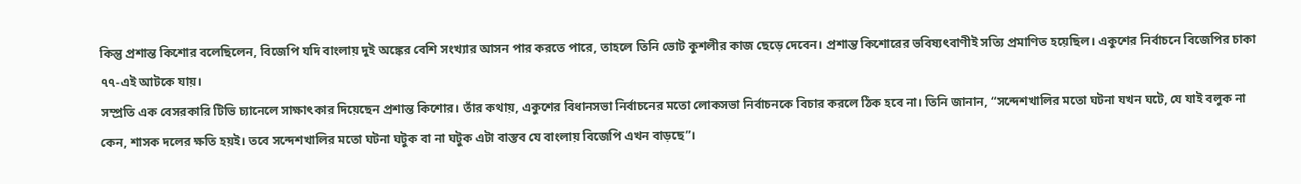কিন্তু প্রশান্ত কিশোর বলেছিলেন, বিজেপি যদি বাংলায় দুই অঙ্কের বেশি সংখ্যার আসন পার করতে পারে, তাহলে তিনি ভোট কুশলীর কাজ ছেড়ে দেবেন। প্রশান্ত কিশোরের ভবিষ্যৎবাণীই সত্যি প্রমাণিত হয়েছিল। একুশের নির্বাচনে বিজেপির চাকা ৭৭-এই আটকে যায়।
সম্প্রতি এক বেসরকারি টিভি চ্যানেলে সাক্ষাৎকার দিয়েছেন প্রশান্ত কিশোর। তাঁর কথায়, একুশের বিধানসভা নির্বাচনের মতো লোকসভা নির্বাচনকে বিচার করলে ঠিক হবে না। তিনি জানান, “সন্দেশখালির মতো ঘটনা যখন ঘটে, যে যাই বলুক না কেন, শাসক দলের ক্ষতি হয়ই। তবে সন্দেশখালির মতো ঘটনা ঘটুক বা না ঘটুক এটা বাস্তব যে বাংলায় বিজেপি এখন বাড়ছে”।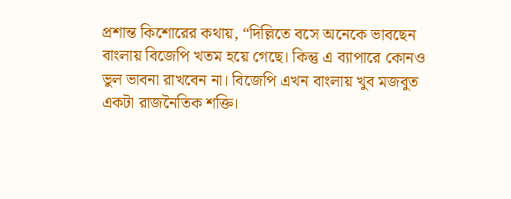প্রশান্ত কিশোরের কথায়, “দিল্লিতে বসে অনেকে ভাবছেন বাংলায় বিজেপি খতম হয়ে গেছে। কিন্তু এ ব্যাপারে কোনও ভুল ভাবনা রাখবেন না। বিজেপি এখন বাংলায় খুব মজবুত একটা রাজনৈতিক শক্তি।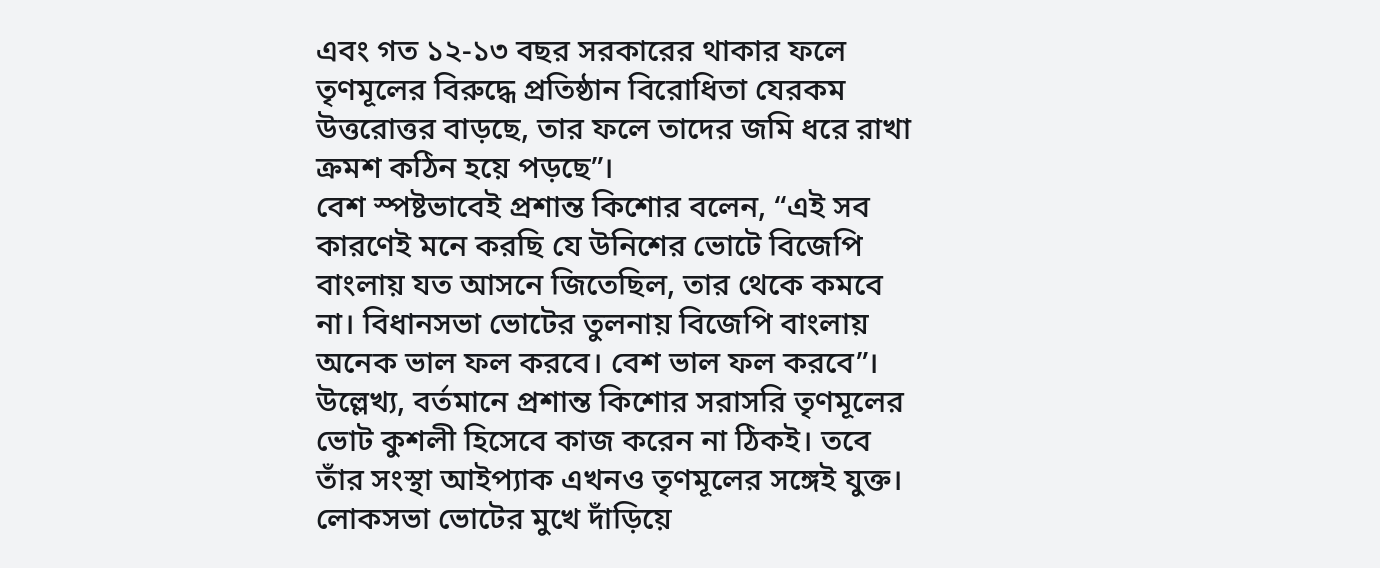এবং গত ১২-১৩ বছর সরকারের থাকার ফলে তৃণমূলের বিরুদ্ধে প্রতিষ্ঠান বিরোধিতা যেরকম উত্তরোত্তর বাড়ছে, তার ফলে তাদের জমি ধরে রাখা ক্রমশ কঠিন হয়ে পড়ছে”।
বেশ স্পষ্টভাবেই প্রশান্ত কিশোর বলেন, “এই সব কারণেই মনে করছি যে উনিশের ভোটে বিজেপি বাংলায় যত আসনে জিতেছিল, তার থেকে কমবে না। বিধানসভা ভোটের তুলনায় বিজেপি বাংলায় অনেক ভাল ফল করবে। বেশ ভাল ফল করবে”।
উল্লেখ্য, বর্তমানে প্রশান্ত কিশোর সরাসরি তৃণমূলের ভোট কুশলী হিসেবে কাজ করেন না ঠিকই। তবে তাঁর সংস্থা আইপ্যাক এখনও তৃণমূলের সঙ্গেই যুক্ত। লোকসভা ভোটের মুখে দাঁড়িয়ে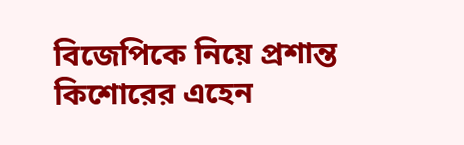বিজেপিকে নিয়ে প্রশান্ত কিশোরের এহেন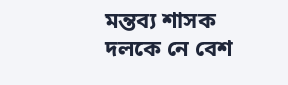মন্তব্য শাসক দলকে নে বেশ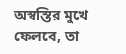অস্বস্তির মুখে ফেলবে, তা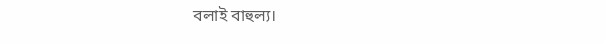বলাই বাহুল্য।